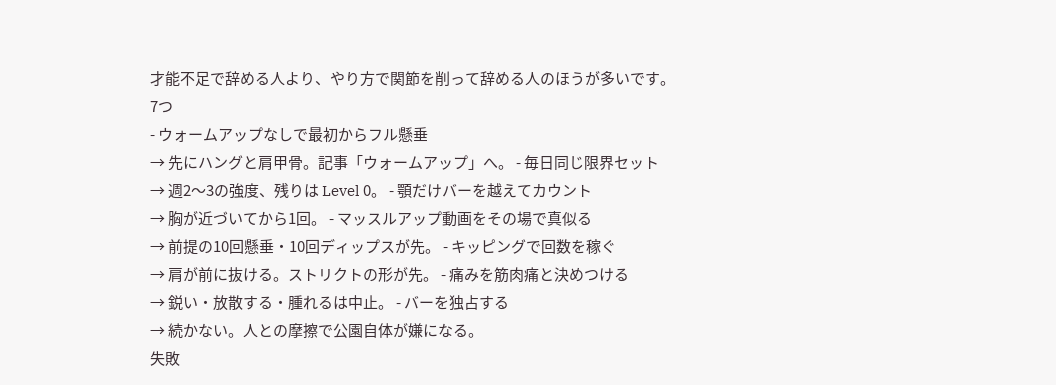才能不足で辞める人より、やり方で関節を削って辞める人のほうが多いです。
7つ
- ウォームアップなしで最初からフル懸垂
→ 先にハングと肩甲骨。記事「ウォームアップ」へ。 - 毎日同じ限界セット
→ 週2〜3の強度、残りは Level 0。 - 顎だけバーを越えてカウント
→ 胸が近づいてから1回。 - マッスルアップ動画をその場で真似る
→ 前提の10回懸垂・10回ディップスが先。 - キッピングで回数を稼ぐ
→ 肩が前に抜ける。ストリクトの形が先。 - 痛みを筋肉痛と決めつける
→ 鋭い・放散する・腫れるは中止。 - バーを独占する
→ 続かない。人との摩擦で公園自体が嫌になる。
失敗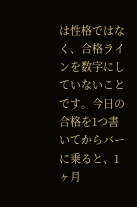は性格ではなく、合格ラインを数字にしていないことです。今日の合格を1つ書いてからバーに乗ると、1ヶ月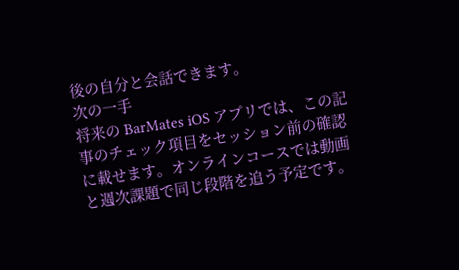後の自分と会話できます。
次の一手
将来の BarMates iOS アプリでは、この記事のチェック項目をセッション前の確認に載せます。オンラインコースでは動画と週次課題で同じ段階を追う予定です。